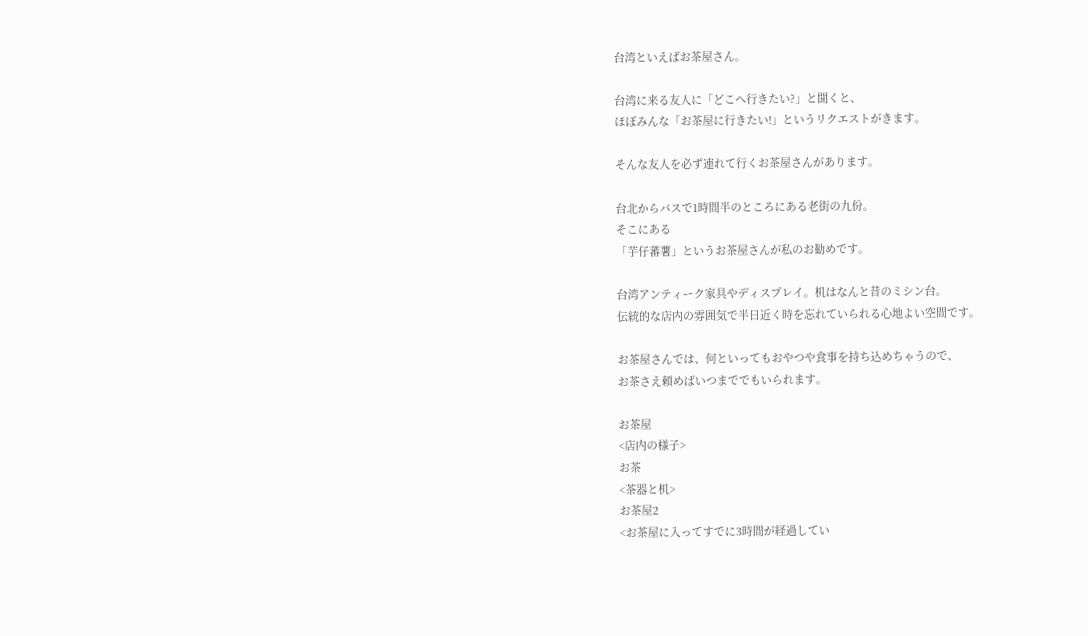台湾といえばお茶屋さん。

台湾に来る友人に「どこへ行きたい?」と聞くと、
ほぼみんな「お茶屋に行きたい!」というリクエストがきます。

そんな友人を必ず連れて行くお茶屋さんがあります。

台北からバスで1時間半のところにある老街の九份。
そこにある
「芋仔蕃薯」というお茶屋さんが私のお勧めです。

台湾アンティーク家具やディスプレイ。机はなんと昔のミシン台。
伝統的な店内の雰囲気で半日近く時を忘れていられる心地よい空間です。

お茶屋さんでは、何といってもおやつや食事を持ち込めちゃうので、
お茶さえ頼めばいつまででもいられます。

お茶屋
<店内の様子>
お茶
<茶器と机>
お茶屋2
<お茶屋に入ってすでに3時間が経過してい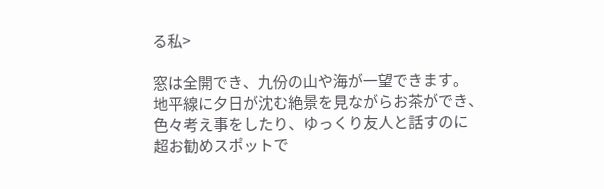る私>

窓は全開でき、九份の山や海が一望できます。
地平線に夕日が沈む絶景を見ながらお茶ができ、
色々考え事をしたり、ゆっくり友人と話すのに
超お勧めスポットで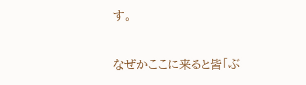す。

なぜかここに来ると皆「ぶ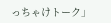っちゃけトーク」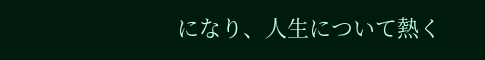になり、人生について熱く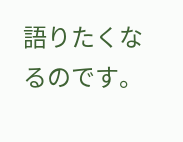語りたくなるのです。